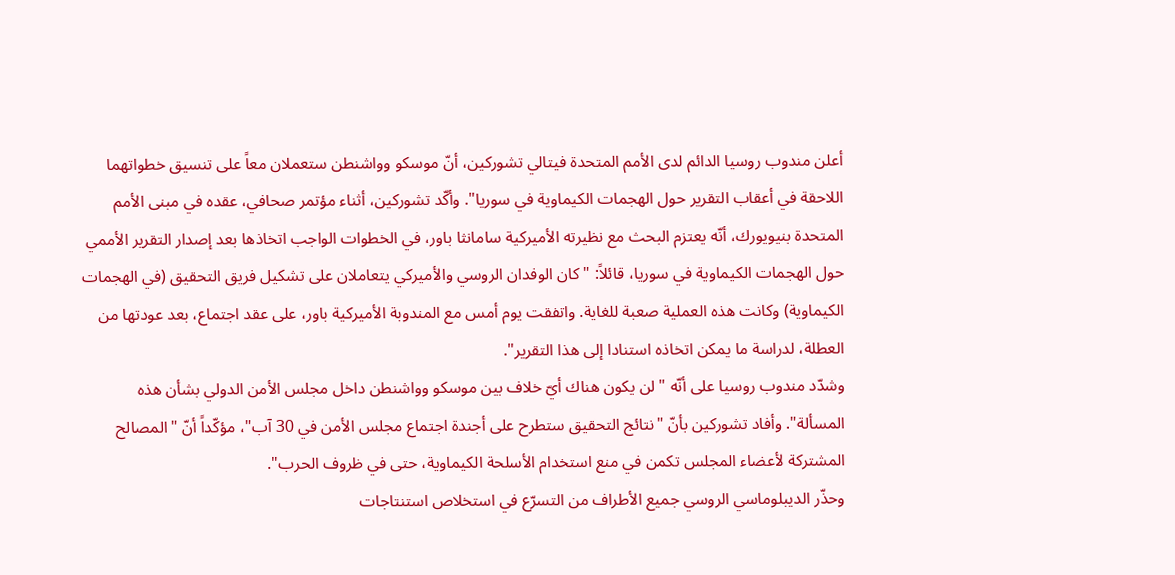أعلن مندوب روسيا الدائم لدى الأمم المتحدة فيتالي تشوركين، أنّ موسكو وواشنطن ستعملان معاً على تنسيق خطواتهما اللاحقة في أعقاب التقرير حول الهجمات الكيماوية في سوريا". وأكّد تشوركين، أثناء مؤتمر صحافي، عقده في مبنى الأمم المتحدة بنيويورك، أنّه يعتزم البحث مع نظيرته الأميركية سامانثا باور، في الخطوات الواجب اتخاذها بعد إصدار التقرير الأممي حول الهجمات الكيماوية في سوريا، قائلاً: "كان الوفدان الروسي والأميركي يتعاملان على تشكيل فريق التحقيق (في الهجمات الكيماوية) وكانت هذه العملية صعبة للغاية. واتفقت يوم أمس مع المندوبة الأميركية باور، على عقد اجتماع، بعد عودتها من العطلة، لدراسة ما يمكن اتخاذه استنادا إلى هذا التقرير".
وشدّد مندوب روسيا على أنّه "لن يكون هناك أيّ خلاف بين موسكو وواشنطن داخل مجلس الأمن الدولي بشأن هذه المسألة". وأفاد تشوركين بأنّ "نتائج التحقيق ستطرح على أجندة اجتماع مجلس الأمن في 30 آب"، مؤكّداً أنّ "المصالح المشتركة لأعضاء المجلس تكمن في منع استخدام الأسلحة الكيماوية، حتى في ظروف الحرب".
وحذّر الديبلوماسي الروسي جميع الأطراف من التسرّع في استخلاص استنتاجات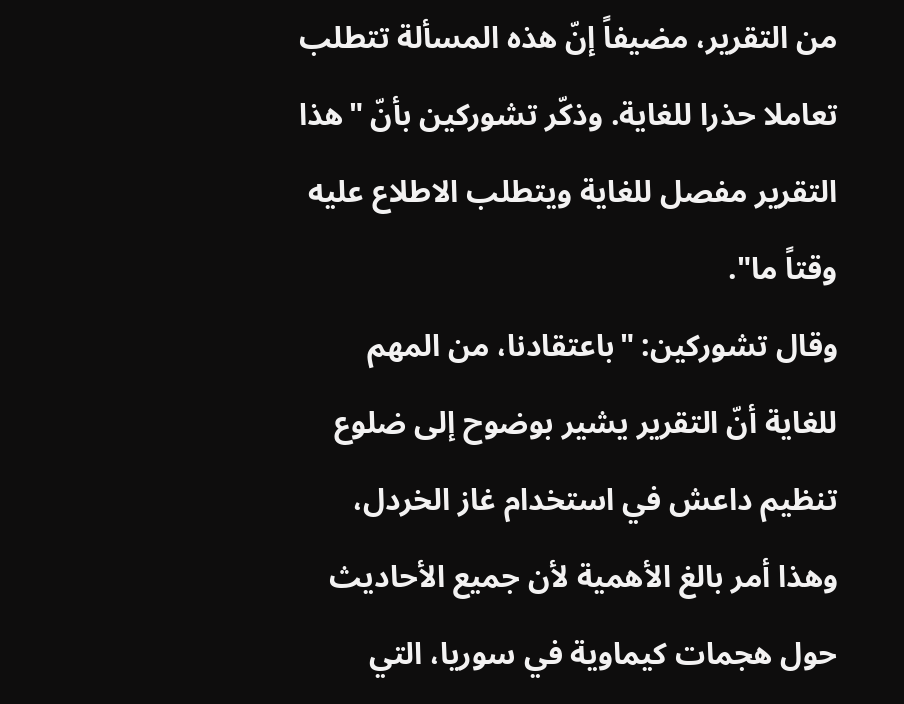من التقرير، مضيفاً إنّ هذه المسألة تتطلب تعاملا حذرا للغاية. وذكّر تشوركين بأنّ "هذا التقرير مفصل للغاية ويتطلب الاطلاع عليه وقتاً ما".
وقال تشوركين: "باعتقادنا، من المهم للغاية أنّ التقرير يشير بوضوح إلى ضلوع تنظيم داعش في استخدام غاز الخردل، وهذا أمر بالغ الأهمية لأن جميع الأحاديث حول هجمات كيماوية في سوريا، التي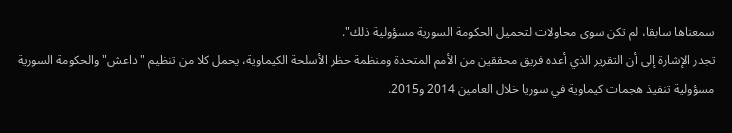سمعناها سابقا، لم تكن سوى محاولات لتحميل الحكومة السورية مسؤولية ذلك".
تجدر الإشارة إلى أن التقرير الذي أعده فريق محققين من الأمم المتحدة ومنظمة حظر الأسلحة الكيماوية، يحمل كلا من تنظيم "داعش" والحكومة السورية مسؤولية تنفيذ هجمات كيماوية في سوريا خلال العامين 2014 و2015.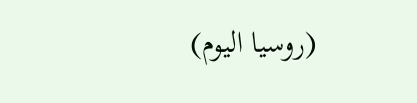(روسيا اليوم)